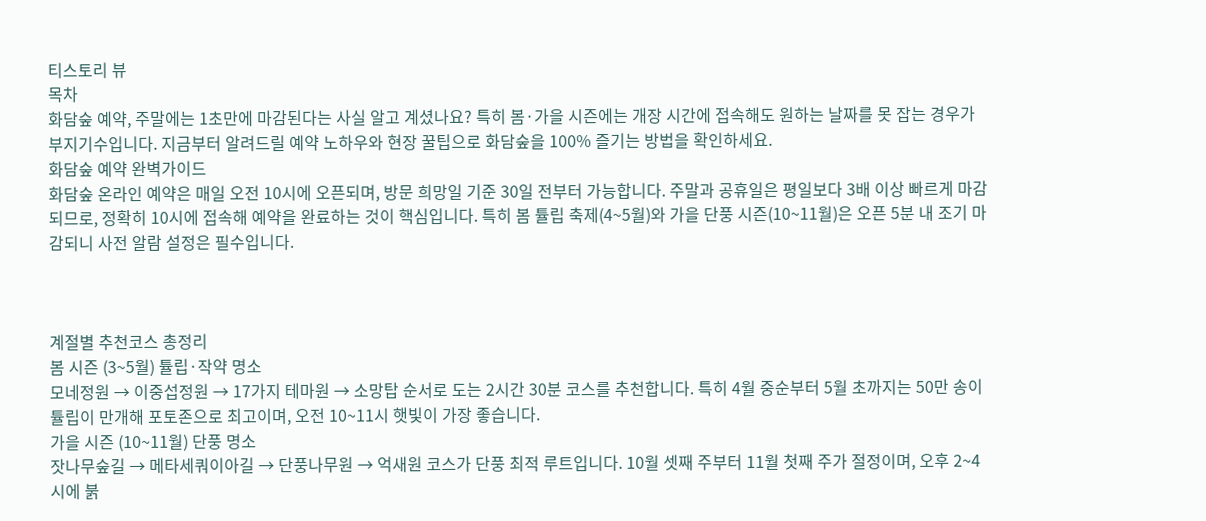티스토리 뷰
목차
화담숲 예약, 주말에는 1초만에 마감된다는 사실 알고 계셨나요? 특히 봄·가을 시즌에는 개장 시간에 접속해도 원하는 날짜를 못 잡는 경우가 부지기수입니다. 지금부터 알려드릴 예약 노하우와 현장 꿀팁으로 화담숲을 100% 즐기는 방법을 확인하세요.
화담숲 예약 완벽가이드
화담숲 온라인 예약은 매일 오전 10시에 오픈되며, 방문 희망일 기준 30일 전부터 가능합니다. 주말과 공휴일은 평일보다 3배 이상 빠르게 마감되므로, 정확히 10시에 접속해 예약을 완료하는 것이 핵심입니다. 특히 봄 튤립 축제(4~5월)와 가을 단풍 시즌(10~11월)은 오픈 5분 내 조기 마감되니 사전 알람 설정은 필수입니다.



계절별 추천코스 총정리
봄 시즌 (3~5월) 튤립·작약 명소
모네정원 → 이중섭정원 → 17가지 테마원 → 소망탑 순서로 도는 2시간 30분 코스를 추천합니다. 특히 4월 중순부터 5월 초까지는 50만 송이 튤립이 만개해 포토존으로 최고이며, 오전 10~11시 햇빛이 가장 좋습니다.
가을 시즌 (10~11월) 단풍 명소
잣나무숲길 → 메타세쿼이아길 → 단풍나무원 → 억새원 코스가 단풍 최적 루트입니다. 10월 셋째 주부터 11월 첫째 주가 절정이며, 오후 2~4시에 붉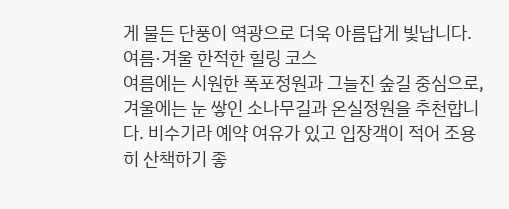게 물든 단풍이 역광으로 더욱 아름답게 빛납니다.
여름·겨울 한적한 힐링 코스
여름에는 시원한 폭포정원과 그늘진 숲길 중심으로, 겨울에는 눈 쌓인 소나무길과 온실정원을 추천합니다. 비수기라 예약 여유가 있고 입장객이 적어 조용히 산책하기 좋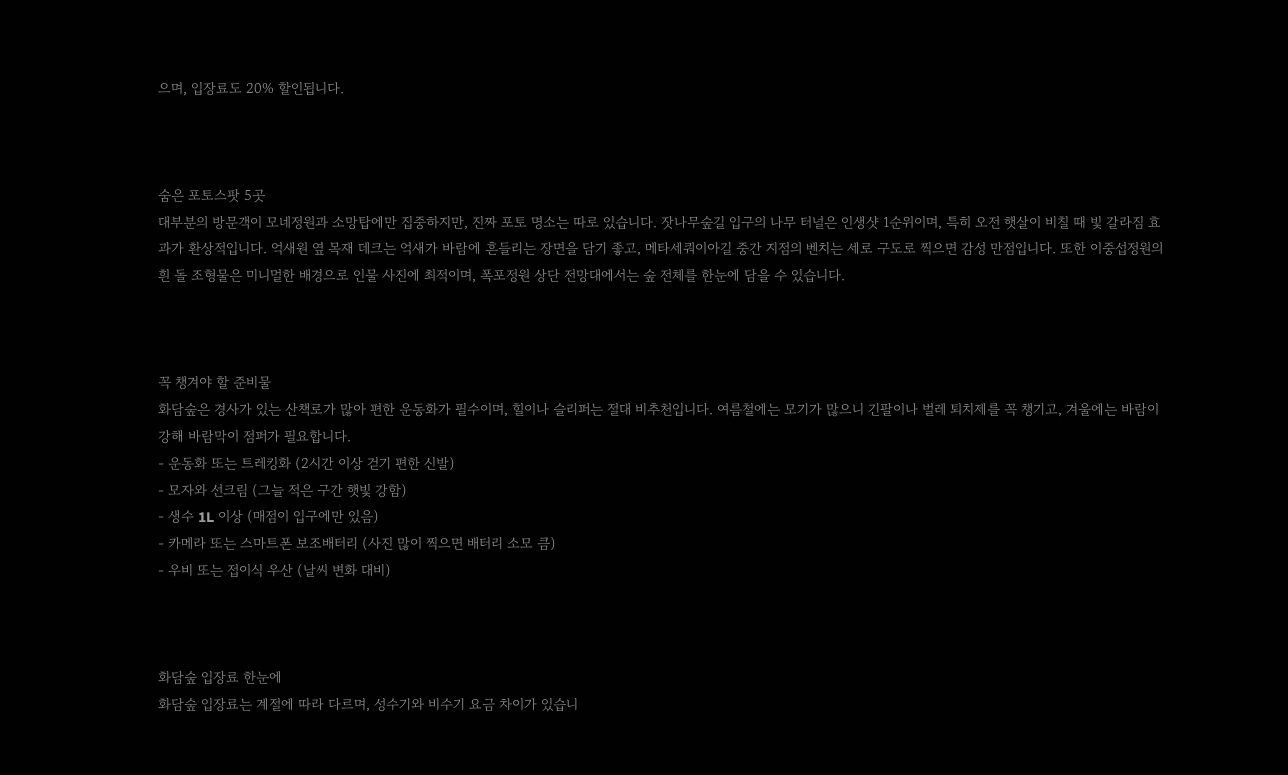으며, 입장료도 20% 할인됩니다.



숨은 포토스팟 5곳
대부분의 방문객이 모네정원과 소망탑에만 집중하지만, 진짜 포토 명소는 따로 있습니다. 잣나무숲길 입구의 나무 터널은 인생샷 1순위이며, 특히 오전 햇살이 비칠 때 빛 갈라짐 효과가 환상적입니다. 억새원 옆 목재 데크는 억새가 바람에 흔들리는 장면을 담기 좋고, 메타세쿼이아길 중간 지점의 벤치는 세로 구도로 찍으면 감성 만점입니다. 또한 이중섭정원의 흰 돌 조형물은 미니멀한 배경으로 인물 사진에 최적이며, 폭포정원 상단 전망대에서는 숲 전체를 한눈에 담을 수 있습니다.



꼭 챙겨야 할 준비물
화담숲은 경사가 있는 산책로가 많아 편한 운동화가 필수이며, 힐이나 슬리퍼는 절대 비추천입니다. 여름철에는 모기가 많으니 긴팔이나 벌레 퇴치제를 꼭 챙기고, 겨울에는 바람이 강해 바람막이 점퍼가 필요합니다.
- 운동화 또는 트레킹화 (2시간 이상 걷기 편한 신발)
- 모자와 선크림 (그늘 적은 구간 햇빛 강함)
- 생수 1L 이상 (매점이 입구에만 있음)
- 카메라 또는 스마트폰 보조배터리 (사진 많이 찍으면 배터리 소모 큼)
- 우비 또는 접이식 우산 (날씨 변화 대비)



화담숲 입장료 한눈에
화담숲 입장료는 계절에 따라 다르며, 성수기와 비수기 요금 차이가 있습니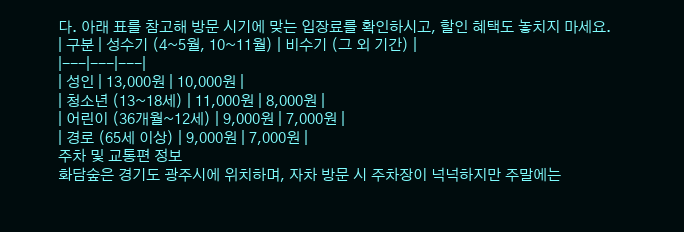다. 아래 표를 참고해 방문 시기에 맞는 입장료를 확인하시고, 할인 혜택도 놓치지 마세요.
| 구분 | 성수기 (4~5월, 10~11월) | 비수기 (그 외 기간) |
|---|---|---|
| 성인 | 13,000원 | 10,000원 |
| 청소년 (13~18세) | 11,000원 | 8,000원 |
| 어린이 (36개월~12세) | 9,000원 | 7,000원 |
| 경로 (65세 이상) | 9,000원 | 7,000원 |
주차 및 교통편 정보
화담숲은 경기도 광주시에 위치하며, 자차 방문 시 주차장이 넉넉하지만 주말에는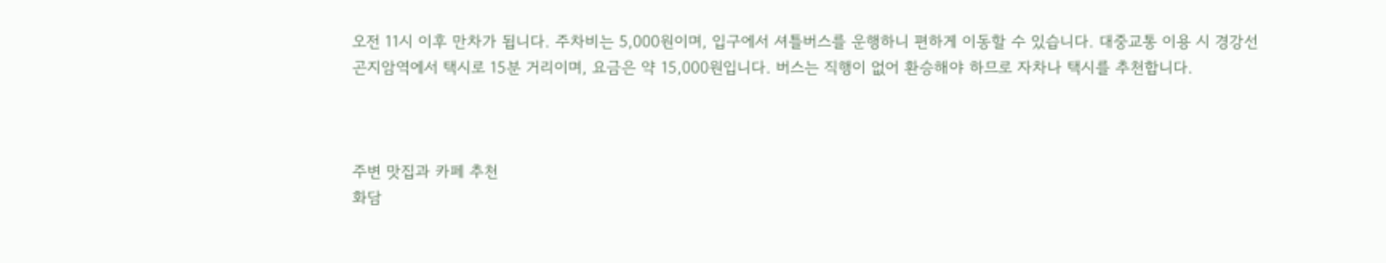오전 11시 이후 만차가 됩니다. 주차비는 5,000원이며, 입구에서 셔틀버스를 운행하니 편하게 이동할 수 있습니다. 대중교통 이용 시 경강선 곤지암역에서 택시로 15분 거리이며, 요금은 약 15,000원입니다. 버스는 직행이 없어 환승해야 하므로 자차나 택시를 추천합니다.



주변 맛집과 카페 추천
화담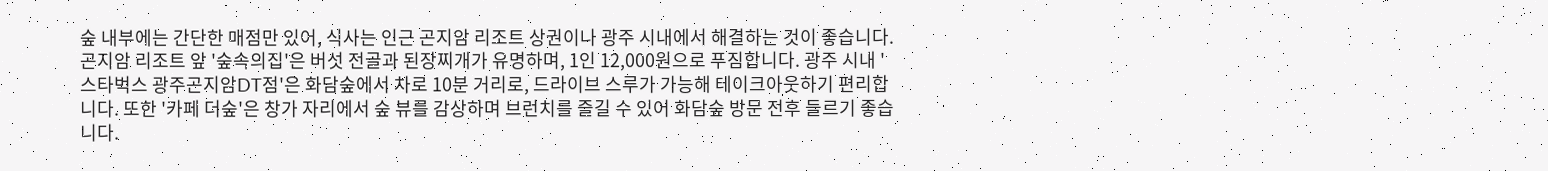숲 내부에는 간단한 매점만 있어, 식사는 인근 곤지암 리조트 상권이나 광주 시내에서 해결하는 것이 좋습니다. 곤지암 리조트 앞 '숲속의집'은 버섯 전골과 된장찌개가 유명하며, 1인 12,000원으로 푸짐합니다. 광주 시내 '스타벅스 광주곤지암DT점'은 화담숲에서 차로 10분 거리로, 드라이브 스루가 가능해 테이크아웃하기 편리합니다. 또한 '카페 더숲'은 창가 자리에서 숲 뷰를 감상하며 브런치를 즐길 수 있어 화담숲 방문 전후 들르기 좋습니다.